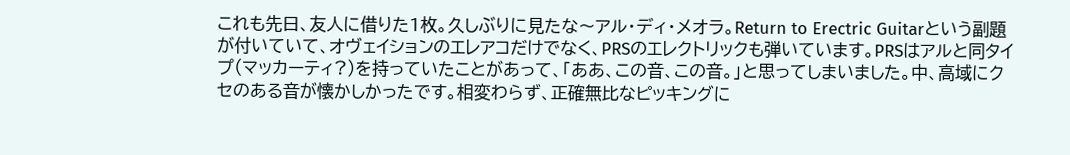これも先日、友人に借りた1枚。久しぶりに見たな〜アル・ディ・メオラ。Return to Erectric Guitarという副題が付いていて、オヴェイションのエレアコだけでなく、PRSのエレクトリックも弾いています。PRSはアルと同タイプ(マッカーティ?)を持っていたことがあって、「ああ、この音、この音。」と思ってしまいました。中、高域にクセのある音が懐かしかったです。相変わらず、正確無比なピッキングに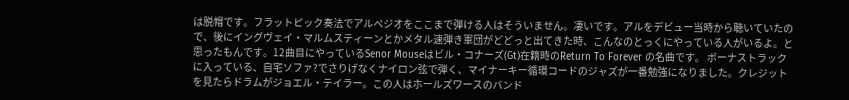は脱帽です。フラットピック奏法でアルペジオをここまで弾ける人はそういません。凄いです。アルをデビュー当時から聴いていたので、後にイングヴェイ・マルムスティーンとかメタル速弾き軍団がどどっと出てきた時、こんなのとっくにやっている人がいるよ。と思ったもんです。12曲目にやっているSenor Mouseはビル・コナーズ(Gt)在籍時のReturn To Forever の名曲です。 ボーナストラックに入っている、自宅ソファ?でさりげなくナイロン弦で弾く、マイナーキー循環コードのジャズが一番勉強になりました。クレジットを見たらドラムがジョエル・テイラー。この人はホールズワースのバンド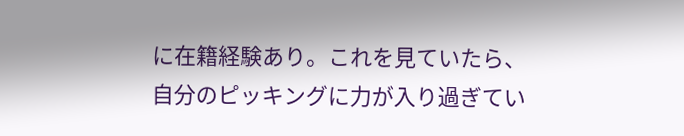に在籍経験あり。これを見ていたら、自分のピッキングに力が入り過ぎてい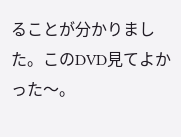ることが分かりました。このDVD見てよかった〜。